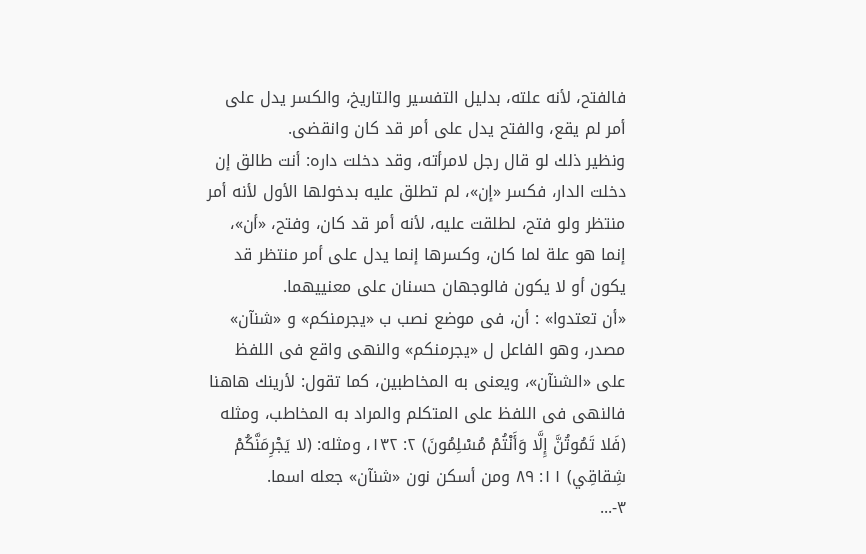فالفتح، لأنه علته، بدليل التفسير والتاريخ، والكسر يدل على أمر لم يقع، والفتح يدل على أمر قد كان وانقضى.
ونظير ذلك لو قال رجل لامرأته، وقد دخلت داره: أنت طالق إن دخلت الدار، فكسر «إن»، لم تطلق عليه بدخولها الأول لأنه أمر منتظر ولو فتح، لطلقت عليه، لأنه أمر قد كان، وفتح، «أن»، إنما هو علة لما كان، وكسرها إنما يدل على أمر منتظر قد يكون أو لا يكون فالوجهان حسنان على معنييهما.
«أن تعتدوا» : أن، فى موضع نصب ب «يجرمنكم» و «شنآن» مصدر، وهو الفاعل ل «يجرمنكم» والنهى واقع فى اللفظ على «الشنآن»، ويعنى به المخاطبين، كما تقول: لأرينك هاهنا فالنهى فى اللفظ على المتكلم والمراد به المخاطب، ومثله (فَلا تَمُوتُنَّ إِلَّا وَأَنْتُمْ مُسْلِمُونَ) ٢: ١٣٢، ومثله: (لا يَجْرِمَنَّكُمْ شِقاقِي) ١١: ٨٩ ومن أسكن نون «شنآن» جعله اسما.
٣-...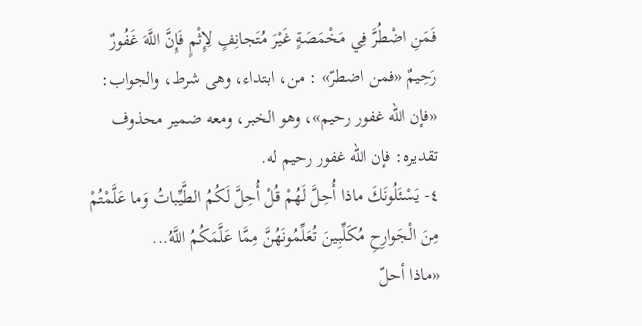فَمَنِ اضْطُرَّ فِي مَخْمَصَةٍ غَيْرَ مُتَجانِفٍ لِإِثْمٍ فَإِنَّ اللَّهَ غَفُورٌ رَحِيمٌ «فمن اضطرّ» : من، ابتداء، وهى شرط، والجواب: «فإن الله غفور رحيم»، وهو الخبر، ومعه ضمير محذوف تقديره: فإن الله غفور رحيم له.
٤- يَسْئَلُونَكَ ماذا أُحِلَّ لَهُمْ قُلْ أُحِلَّ لَكُمُ الطَّيِّباتُ وَما عَلَّمْتُمْ مِنَ الْجَوارِحِ مُكَلِّبِينَ تُعَلِّمُونَهُنَّ مِمَّا عَلَّمَكُمُ اللَّهُ...
«ماذا أحلّ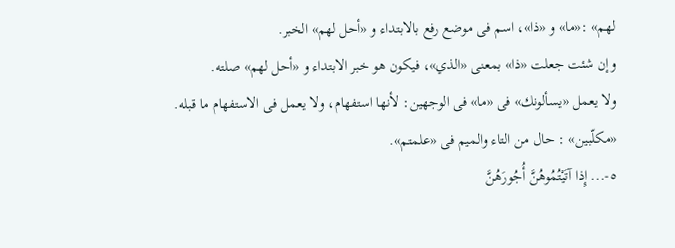لهم» :«ما» و «ذا»، اسم فى موضع رفع بالابتداء و «أحل لهم» الخبر.
وإن شئت جعلت «ذا» بمعنى «الذي»، فيكون هو خبر الابتداء و «أحل لهم» صلته.
ولا يعمل «يسألونك» فى «ما» فى الوجهين: لأنها استفهام، ولا يعمل فى الاستفهام ما قبله.
«مكلّبين» : حال من التاء والميم فى «علمتم».
٥-... إِذا آتَيْتُمُوهُنَّ أُجُورَهُنَّ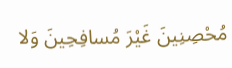مُحْصِنِينَ غَيْرَ مُسافِحِينَ وَلا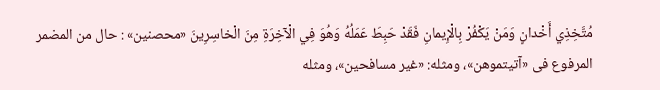مُتَّخِذِي أَخْدانٍ وَمَنْ يَكْفُرْ بِالْإِيمانِ فَقَدْ حَبِطَ عَمَلُهُ وَهُوَ فِي الْآخِرَةِ مِنَ الْخاسِرِينَ «محصنين» : حال من المضمر المرفوع فى «آتيتموهن»، ومثله: «غير مسافحين»، ومثله